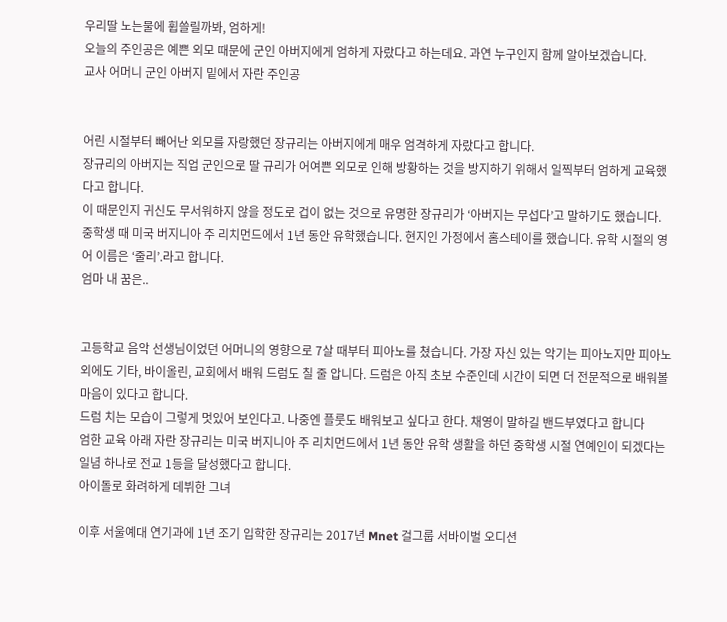우리딸 노는물에 휩쓸릴까봐, 엄하게!
오늘의 주인공은 예쁜 외모 때문에 군인 아버지에게 엄하게 자랐다고 하는데요. 과연 누구인지 함께 알아보겠습니다.
교사 어머니 군인 아버지 밑에서 자란 주인공


어린 시절부터 빼어난 외모를 자랑했던 장규리는 아버지에게 매우 엄격하게 자랐다고 합니다.
장규리의 아버지는 직업 군인으로 딸 규리가 어여쁜 외모로 인해 방황하는 것을 방지하기 위해서 일찍부터 엄하게 교육했다고 합니다.
이 때문인지 귀신도 무서워하지 않을 정도로 겁이 없는 것으로 유명한 장규리가 ‘아버지는 무섭다’고 말하기도 했습니다.
중학생 때 미국 버지니아 주 리치먼드에서 1년 동안 유학했습니다. 현지인 가정에서 홈스테이를 했습니다. 유학 시절의 영어 이름은 ‘줄리’.라고 합니다.
엄마 내 꿈은..


고등학교 음악 선생님이었던 어머니의 영향으로 7살 때부터 피아노를 쳤습니다. 가장 자신 있는 악기는 피아노지만 피아노 외에도 기타, 바이올린, 교회에서 배워 드럼도 칠 줄 압니다. 드럼은 아직 초보 수준인데 시간이 되면 더 전문적으로 배워볼 마음이 있다고 합니다.
드럼 치는 모습이 그렇게 멋있어 보인다고. 나중엔 플룻도 배워보고 싶다고 한다. 채영이 말하길 밴드부였다고 합니다
엄한 교육 아래 자란 장규리는 미국 버지니아 주 리치먼드에서 1년 동안 유학 생활을 하던 중학생 시절 연예인이 되겠다는 일념 하나로 전교 1등을 달성했다고 합니다.
아이돌로 화려하게 데뷔한 그녀

이후 서울예대 연기과에 1년 조기 입학한 장규리는 2017년 Mnet 걸그룹 서바이벌 오디션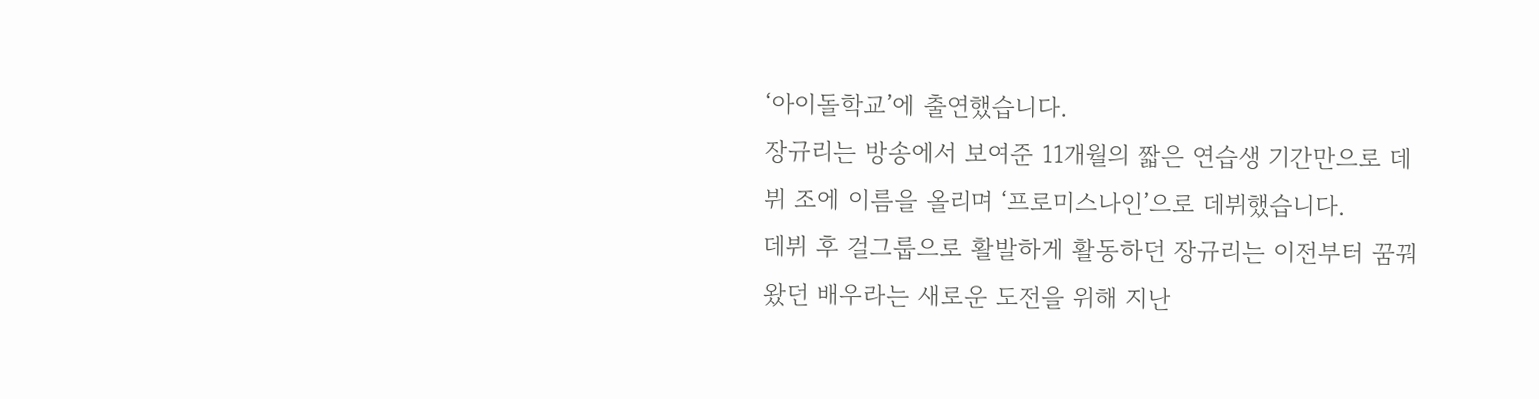‘아이돌학교’에 출연했습니다.
장규리는 방송에서 보여준 11개월의 짧은 연습생 기간만으로 데뷔 조에 이름을 올리며 ‘프로미스나인’으로 데뷔했습니다.
데뷔 후 걸그룹으로 활발하게 활동하던 장규리는 이전부터 꿈꿔왔던 배우라는 새로운 도전을 위해 지난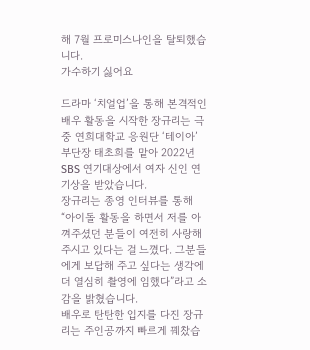해 7월 프로미스나인을 탈퇴했습니다.
가수하기 싫어요

드라마 ‘치얼업’을 통해 본격적인 배우 활동을 시작한 장규리는 극 중 연희대학교 응원단 ‘테이아’ 부단장 태초희를 맡아 2022년 SBS 연기대상에서 여자 신인 연기상을 받았습니다.
장규리는 종영 인터뷰를 통해 “아이돌 활동을 하면서 저를 아껴주셨던 분들이 여전히 사랑해 주시고 있다는 걸 느꼈다. 그분들에게 보답해 주고 싶다는 생각에 더 열심히 촬영에 임했다”라고 소감을 밝혔습니다.
배우로 탄탄한 입지를 다진 장규리는 주인공까지 빠르게 꿰찼습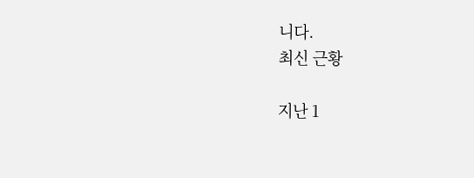니다.
최신 근황

지난 1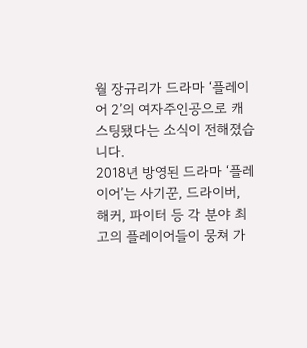월 장규리가 드라마 ‘플레이어 2’의 여자주인공으로 캐스팅됐다는 소식이 전해졌습니다.
2018년 방영된 드라마 ‘플레이어’는 사기꾼, 드라이버, 해커, 파이터 등 각 분야 최고의 플레이어들이 뭉쳐 가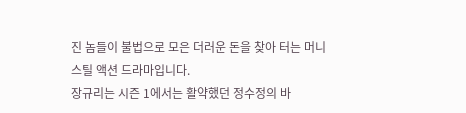진 놈들이 불법으로 모은 더러운 돈을 찾아 터는 머니 스틸 액션 드라마입니다.
장규리는 시즌 1에서는 활약했던 정수정의 바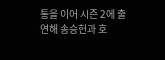통을 이어 시즌 2에 출연해 송승헌과 호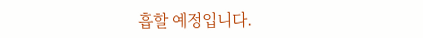흡할 예정입니다.